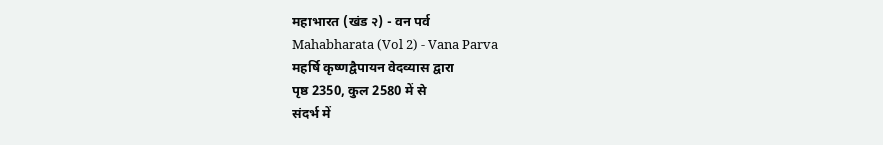महाभारत (खंड २) - वन पर्व
Mahabharata (Vol 2) - Vana Parva
महर्षि कृष्णद्वैपायन वेदव्यास द्वारा
पृष्ठ 2350, कुल 2580 में से
संदर्भ में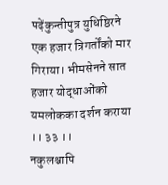पढ़ेंकुन्तीपुत्र युधिष्ठिरने एक हजार त्रिगर्तोंको मार गिराया। भीमसेनने सात हजार योद्धाओंको यमलोकका दर्शन कराया ।। ३३ ।।
नकुलश्चापि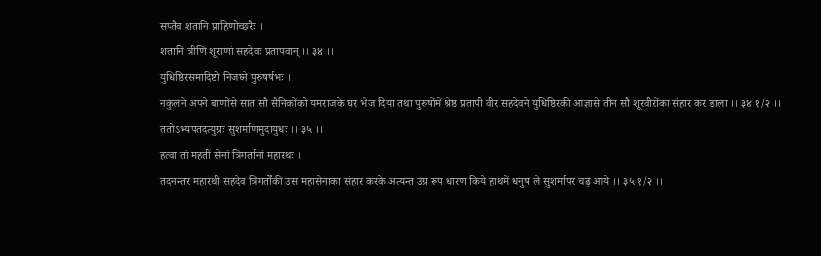सप्तैव शतानि प्राहिणोच्छरैः ।
शतानि त्रीणि शूराणां सहदेवः प्रतापवान् ।। ३४ ।।
युधिष्ठिरसमादिष्टो निजघ्ने पुरुषर्षभः ।
नकुलने अपने बाणोंसे सात सौ सैनिकोंको यमराजके घर भेज दिया तथा पुरुषोंमें श्रेष्ठ प्रतापी वीर सहदेवने युधिष्ठिरकी आज्ञासे तीन सौ शूरवीरोंका संहार कर डाला ।। ३४ १/२ ।।
ततोऽभ्यपतदत्युग्रः सुशर्माणमुदायुधः ।। ३५ ।।
हत्वा तां महतीं सेनां त्रिगर्तानां महारथः ।
तदनन्तर महारथी सहदेव त्रिगर्तोंकी उस महासेनाका संहार करके अत्यन्त उग्र रूप धारण किये हाथमें धनुष ले सुशर्मापर चढ़ आये ।। ३५ १/२ ।।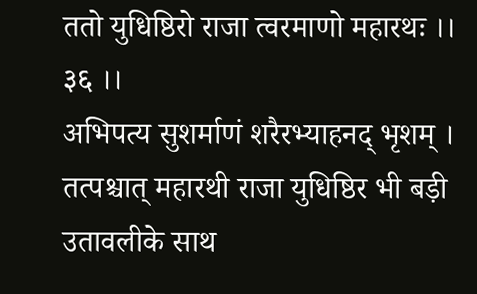ततो युधिष्ठिरो राजा त्वरमाणो महारथः ।। ३६ ।।
अभिपत्य सुशर्माणं शरैरभ्याहनद् भृशम् ।
तत्पश्चात् महारथी राजा युधिष्ठिर भी बड़ी उतावलीके साथ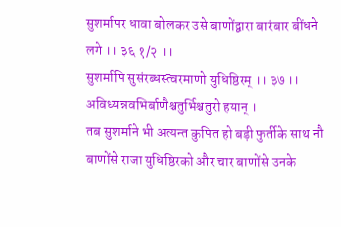सुशर्मापर धावा बोलकर उसे बाणोंद्वारा बारंबार बींधने लगे ।। ३६ १/२ ।।
सुशर्मापि सुसंरब्धस्त्वरमाणो युधिष्ठिरम् ।। ३७ ।।
अविध्यन्नवभिर्बाणैश्चतुर्भिश्चतुरो हयान् ।
तब सुशर्माने भी अत्यन्त कुपित हो बड़ी फुर्तीके साथ नौ बाणोंसे राजा युधिष्ठिरको और चार बाणोंसे उनके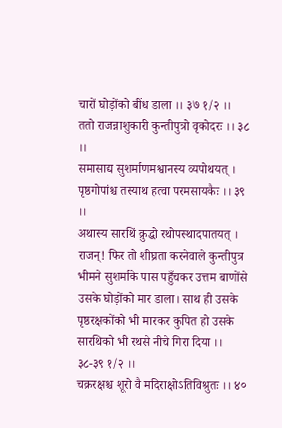चारों घोड़ोंको बींध डाला ।। ३७ १/२ ।।
ततो राजन्नाशुकारी कुन्तीपुत्रो वृकोदरः ।। ३८ ।।
समासाद्य सुशर्माणमश्वानस्य व्यपोथयत् ।
पृष्ठगोपांश्च तस्याथ हत्वा परमसायकैः ।। ३९ ।।
अथास्य सारथिं क्रुद्धो रथोपस्थादपातयत् ।
राजन्! फिर तो शीघ्रता करनेवाले कुन्तीपुत्र भीमने सुशर्माके पास पहुँचकर उत्तम बाणोंसे उसके घोड़ोंको मार डाला। साथ ही उसके पृष्ठरक्षकोंको भी मारकर कुपित हो उसके सारथिको भी रथसे नीचे गिरा दिया ।। ३८-३९ १/२ ।।
चक्ररक्षश्च शूरो वै मदिराक्षोऽतिविश्रुतः ।। ४०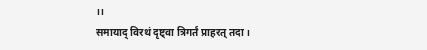।।
समायाद् विरथं दृष्ट्वा त्रिगर्तं प्राहरत् तदा ।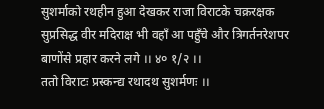सुशर्माको रथहीन हुआ देखकर राजा विराटके चक्ररक्षक सुप्रसिद्ध वीर मदिराक्ष भी वहाँ आ पहुँचे और त्रिगर्तनरेशपर बाणोंसे प्रहार करने लगे ।। ४० १/२ ।।
ततो विराटः प्रस्कन्द्य रथादथ सुशर्मणः ।।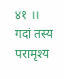४१ ।।
गदां तस्य परामृश्य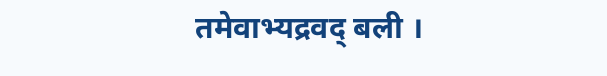तमेवाभ्यद्रवद् बली ।